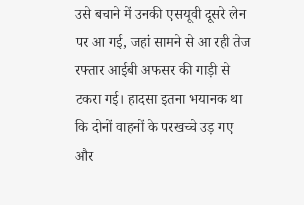उसे बचाने में उनकी एसयूवी दूसरे लेन पर आ गई, जहां सामने से आ रही तेज रफ्तार आईबी अफसर की गाड़ी से टकरा गई। हादसा इतना भयानक था कि दोनों वाहनों के परखच्चे उड़ गए और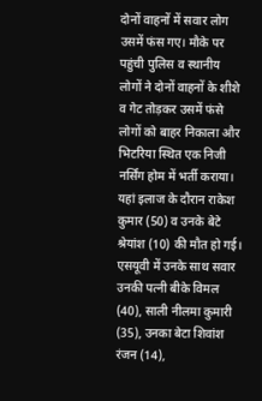दोनों वाहनों में सवार लोग उसमें फंस गए। मौके पर पहुंची पुलिस व स्थानीय लोगों ने दोनों वाहनों के शीशे व गेट तोड़कर उसमें फंसे लोगों को बाहर निकाला और भिटरिया स्थित एक निजी नर्सिंग होम में भर्ती कराया। यहां इलाज के दौरान राकेश कुमार (50) व उनके बेटे श्रेयांश (10) की मौत हो गई।
एसयूवी में उनके साथ सवार उनकी पत्नी बीके विमल (40), साली नीलमा कुमारी (35), उनका बेटा शिवांश रंजन (14),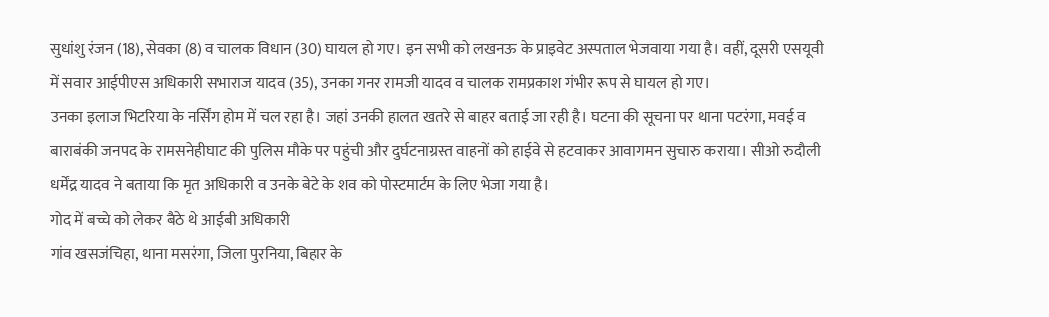सुधांशु रंजन (18), सेवका (8) व चालक विधान (30) घायल हो गए। इन सभी को लखनऊ के प्राइवेट अस्पताल भेजवाया गया है। वहीं, दूसरी एसयूवी में सवार आईपीएस अधिकारी सभाराज यादव (35), उनका गनर रामजी यादव व चालक रामप्रकाश गंभीर रूप से घायल हो गए।
उनका इलाज भिटरिया के नर्सिंग होम में चल रहा है। जहां उनकी हालत खतरे से बाहर बताई जा रही है। घटना की सूचना पर थाना पटरंगा, मवई व बाराबंकी जनपद के रामसनेहीघाट की पुलिस मौके पर पहुंची और दुर्घटनाग्रस्त वाहनों को हाईवे से हटवाकर आवागमन सुचारु कराया। सीओ रुदौली धर्मेंद्र यादव ने बताया कि मृत अधिकारी व उनके बेटे के शव को पोस्टमार्टम के लिए भेजा गया है।
गोद में बच्चे को लेकर बैठे थे आईबी अधिकारी
गांव खसजंचिहा, थाना मसरंगा, जिला पुरनिया, बिहार के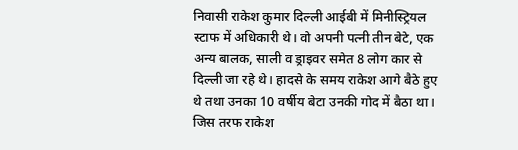निवासी राकेश कुमार दिल्ली आईबी में मिनीस्ट्रियल स्टाफ में अधिकारी थे। वो अपनी पत्नी तीन बेटे, एक अन्य बालक, साली व ड्राइवर समेत 8 लोग कार से दिल्ली जा रहे थे। हादसे के समय राकेश आगे बैठे हुए थे तथा उनका 10 वर्षीय बेटा उनकी गोद में बैठा था। जिस तरफ राकेश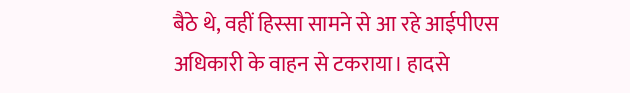बैठे थे, वहीं हिस्सा सामने से आ रहे आईपीएस अधिकारी के वाहन से टकराया। हादसे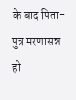के बाद पिता-पुत्र मरणासन्न हो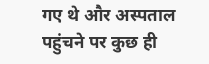गए थे और अस्पताल पहुंचने पर कुछ ही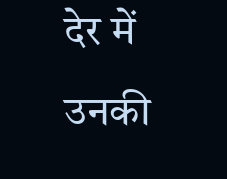देर में उनकी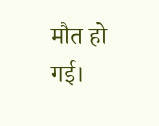मौत हो गई।